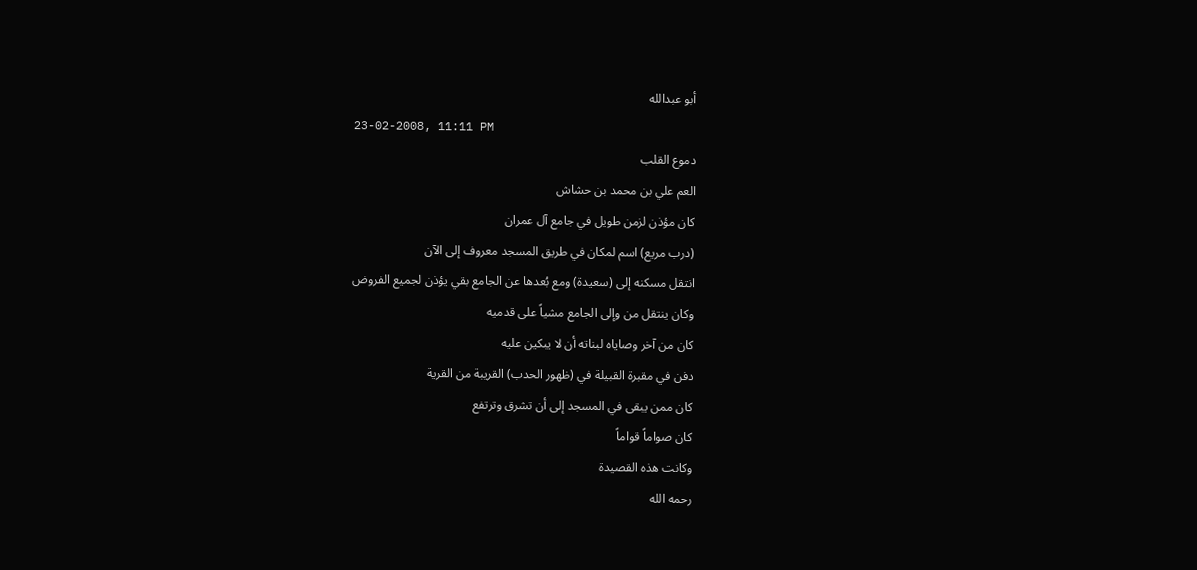أبو عبدالله
23-02-2008, 11:11 PM
دموع القلب
العم علي بن محمد بن حشاش
كان مؤذن لزمن طويل في جامع آل عمران
(درب مريع) اسم لمكان في طريق المسجد معروف إلى الآن
انتقل مسكنه إلى (سعيدة) ومع بُعدها عن الجامع بقي يؤذن لجميع الفروض
وكان ينتقل من وإلى الجامع مشياً على قدميه
كان من آخر وصاياه لبناته أن لا يبكين عليه
دفن في مقبرة القبيلة في (ظهور الحدب) القريبة من القرية
كان ممن يبقى في المسجد إلى أن تشرق وترتفع
كان صواماً قواماً
وكانت هذه القصيدة
رحمه الله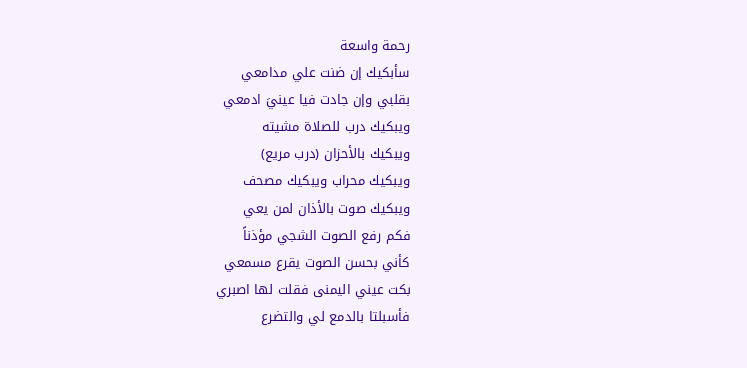رحمة واسعة
سأبكيك إن ضنت علي مدامعي
بقلبي وإن جادت فيا عينيَ ادمعي
ويبكيك درب للصلاة مشيته
ويبكيك بالأحزان (درب مريع)
ويبكيك محراب ويبكيك مصحف
ويبكيك صوت بالأذان لمن يعي
فكم رفع الصوت الشجي مؤذناً
كأني بحسن الصوت يقرع مسمعي
بكت عيني اليمنى فقلت لها اصبري
فأسبلتا بالدمع لي والتضرع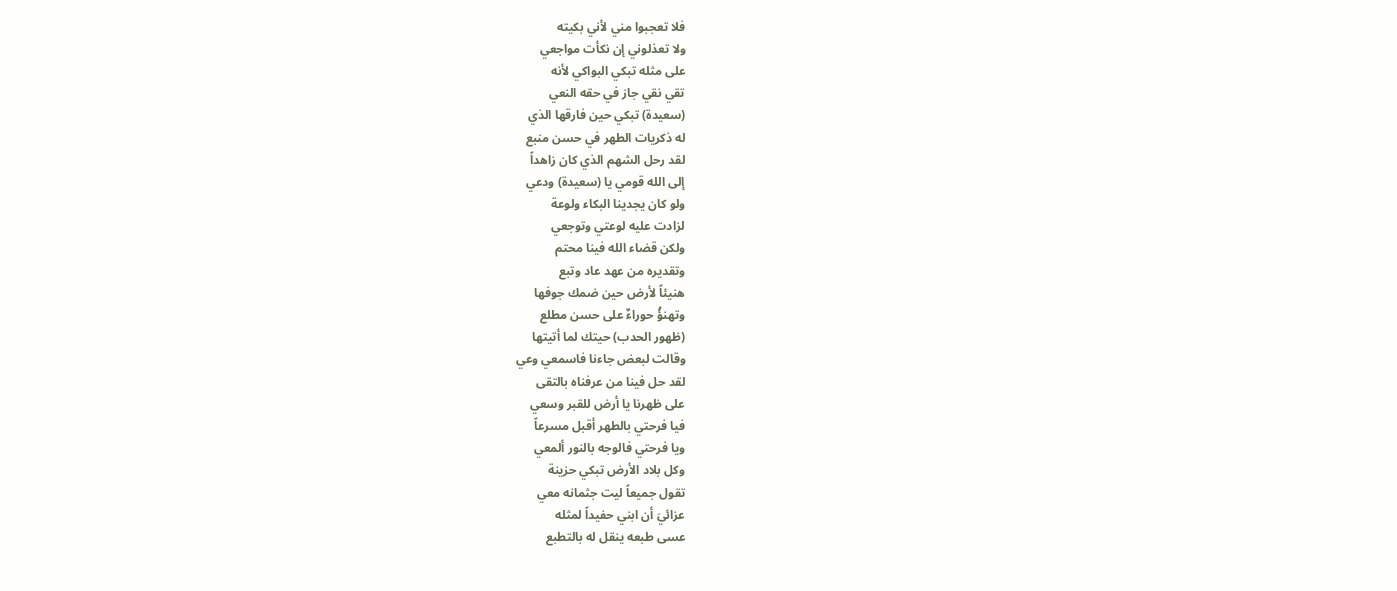فلا تعجبوا مني لأني بكيته
ولا تعذلوني إن نكأت مواجعي
على مثله تبكي البواكي لأنه
تقي نقي جاز في حقه النعي
(سعيدة) تبكي حين فارقها الذي
له ذكريات الطهر في حسن منبع
لقد رحل الشهم الذي كان زاهداً
إلى الله قومي يا (سعيدة) ودعي
ولو كان يجدينا البكاء ولوعة
لزادت عليه لوعتي وتوجعي
ولكن قضاء الله فينا محتم
وتقديره من عهد عاد وتبع
هنيئاً لأرض حين ضمك جوفها
وتهنؤُ حوراءٌ على حسن مطلع
(ظهور الحدب) حيتك لما أتيتها
وقالت لبعض جاءنا فاسمعي وعي
لقد حل فينا من عرفناه بالتقى
على ظهرنا يا أرض للقبر وسعي
فيا فرحتي بالطهر أقبل مسرعاً
ويا فرحتي فالوجه بالنور ألمعي
وكل بلاد الأرض تبكي حزينة
تقول جميعاً ليت جثمانه معي
عزائيَ أن ابني حفيداً لمثله
عسى طبعه ينقل له بالتطبع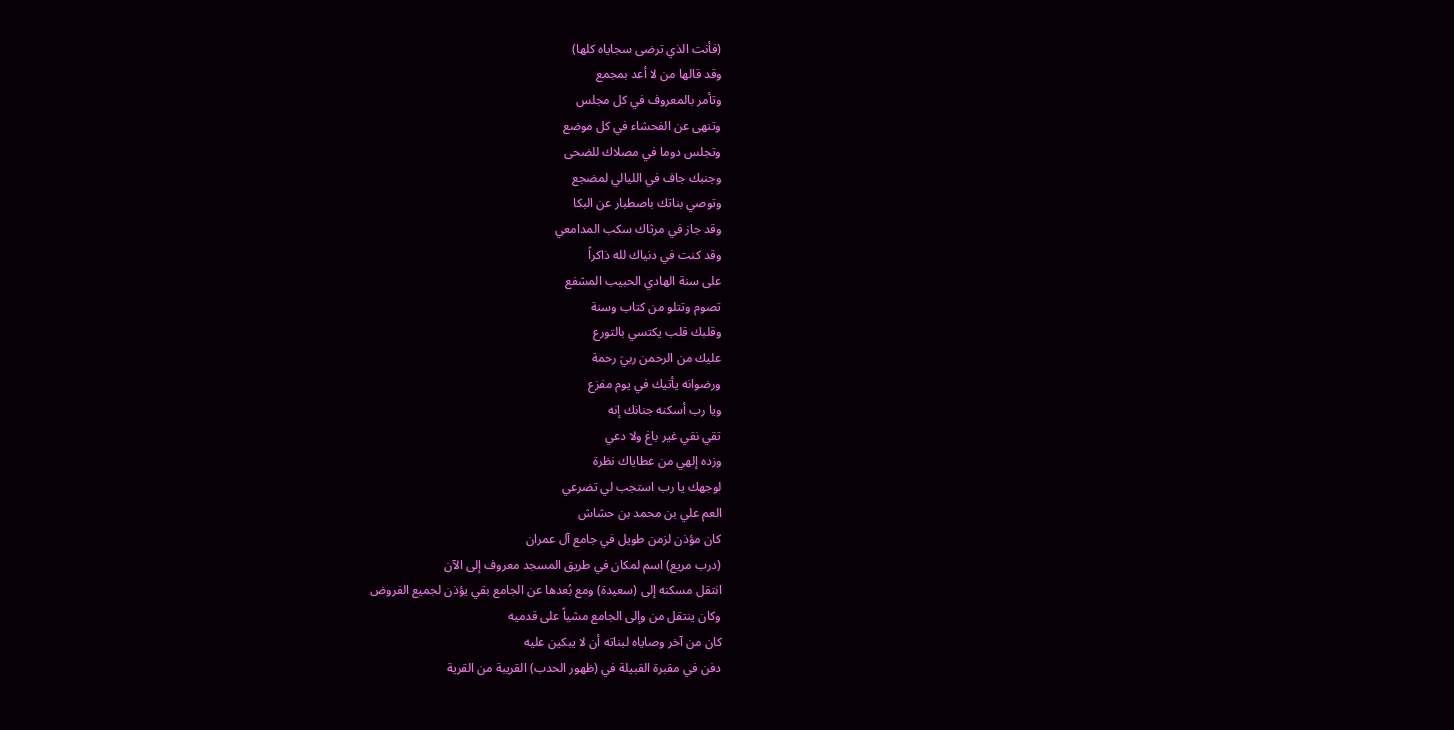(فأنت الذي ترضى سجاياه كلها)
وقد قالها من لا أعد بمجمع
وتأمر بالمعروف في كل مجلس
وتنهى عن الفحشاء في كل موضع
وتجلس دوما في مصلاك للضحى
وجنبك جاف في الليالي لمضجع
وتوصي بناتك باصطبار عن البكا
وقد جاز في مرثاك سكب المدامعي
وقد كنت في دنياك لله ذاكراً
على سنة الهادي الحبيب المشفع
تصوم وتتلو من كتاب وسنة
وقلبك قلب يكتسي بالتورع
عليك من الرحمن ربيَ رحمة
ورضوانه يأتيك في يوم مفزع
ويا رب أسكنه جنانك إنه
تقي نقي غير باغ ولا دعي
وزده إلهي من عطاياك نظرة
لوجهك يا رب استجب لي تضرعي
العم علي بن محمد بن حشاش
كان مؤذن لزمن طويل في جامع آل عمران
(درب مريع) اسم لمكان في طريق المسجد معروف إلى الآن
انتقل مسكنه إلى (سعيدة) ومع بُعدها عن الجامع بقي يؤذن لجميع الفروض
وكان ينتقل من وإلى الجامع مشياً على قدميه
كان من آخر وصاياه لبناته أن لا يبكين عليه
دفن في مقبرة القبيلة في (ظهور الحدب) القريبة من القرية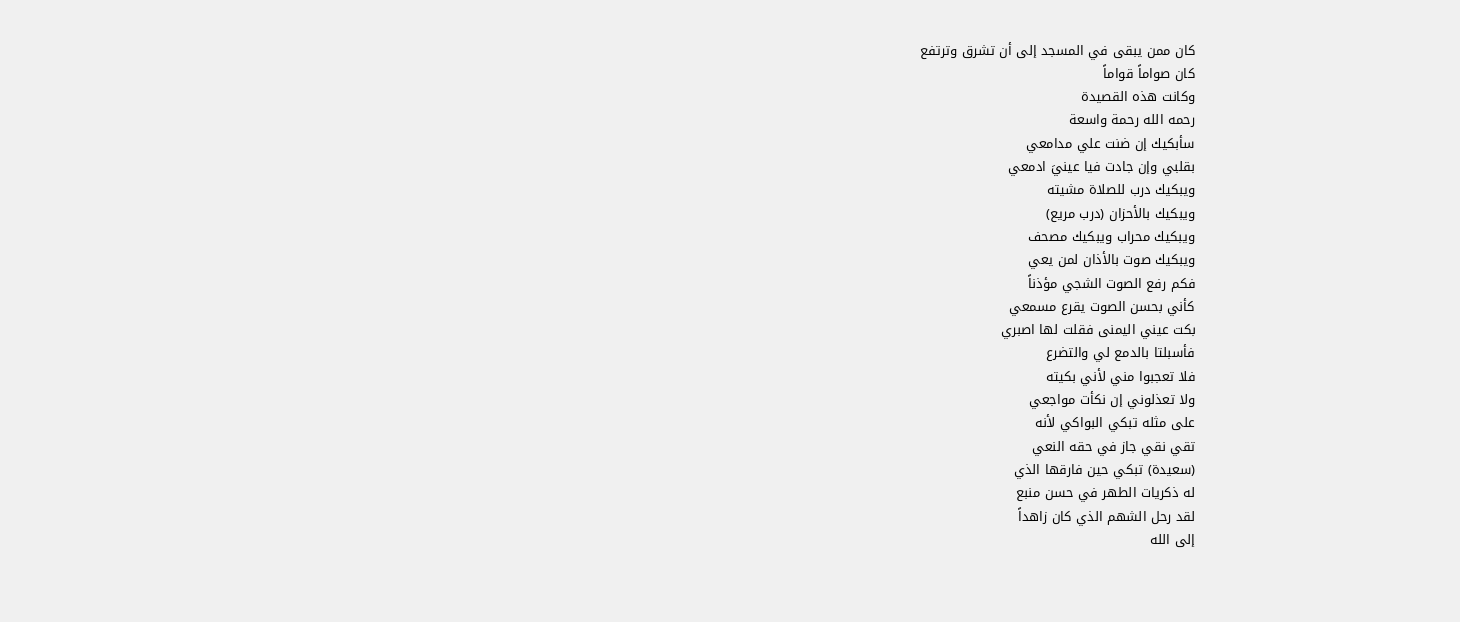كان ممن يبقى في المسجد إلى أن تشرق وترتفع
كان صواماً قواماً
وكانت هذه القصيدة
رحمه الله رحمة واسعة
سأبكيك إن ضنت علي مدامعي
بقلبي وإن جادت فيا عينيَ ادمعي
ويبكيك درب للصلاة مشيته
ويبكيك بالأحزان (درب مريع)
ويبكيك محراب ويبكيك مصحف
ويبكيك صوت بالأذان لمن يعي
فكم رفع الصوت الشجي مؤذناً
كأني بحسن الصوت يقرع مسمعي
بكت عيني اليمنى فقلت لها اصبري
فأسبلتا بالدمع لي والتضرع
فلا تعجبوا مني لأني بكيته
ولا تعذلوني إن نكأت مواجعي
على مثله تبكي البواكي لأنه
تقي نقي جاز في حقه النعي
(سعيدة) تبكي حين فارقها الذي
له ذكريات الطهر في حسن منبع
لقد رحل الشهم الذي كان زاهداً
إلى الله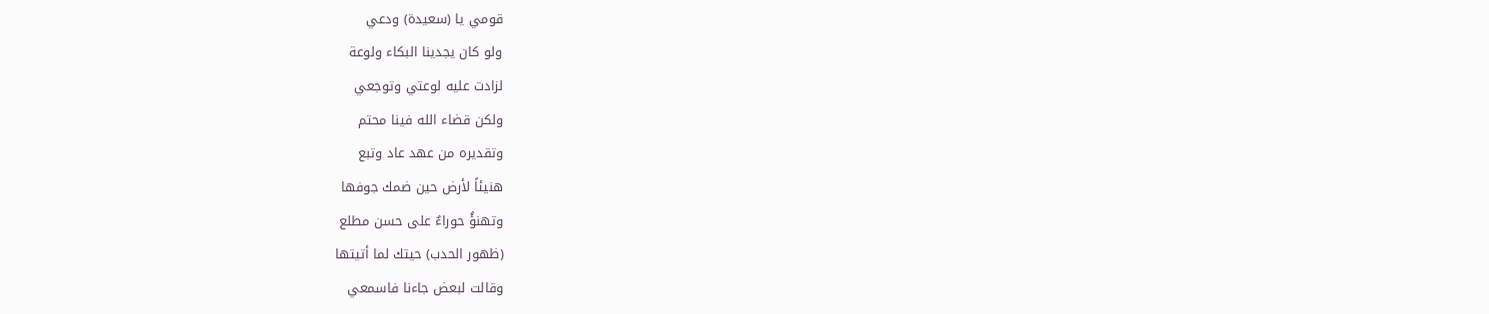قومي يا (سعيدة) ودعي
ولو كان يجدينا البكاء ولوعة
لزادت عليه لوعتي وتوجعي
ولكن قضاء الله فينا محتم
وتقديره من عهد عاد وتبع
هنيئاً لأرض حين ضمك جوفها
وتهنؤُ حوراءٌ على حسن مطلع
(ظهور الحدب) حيتك لما أتيتها
وقالت لبعض جاءنا فاسمعي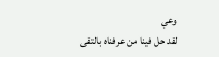وعي
لقد حل فينا من عرفناه بالتقى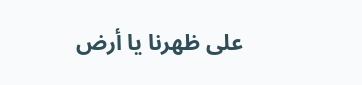على ظهرنا يا أرض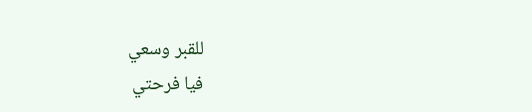للقبر وسعي
فيا فرحتي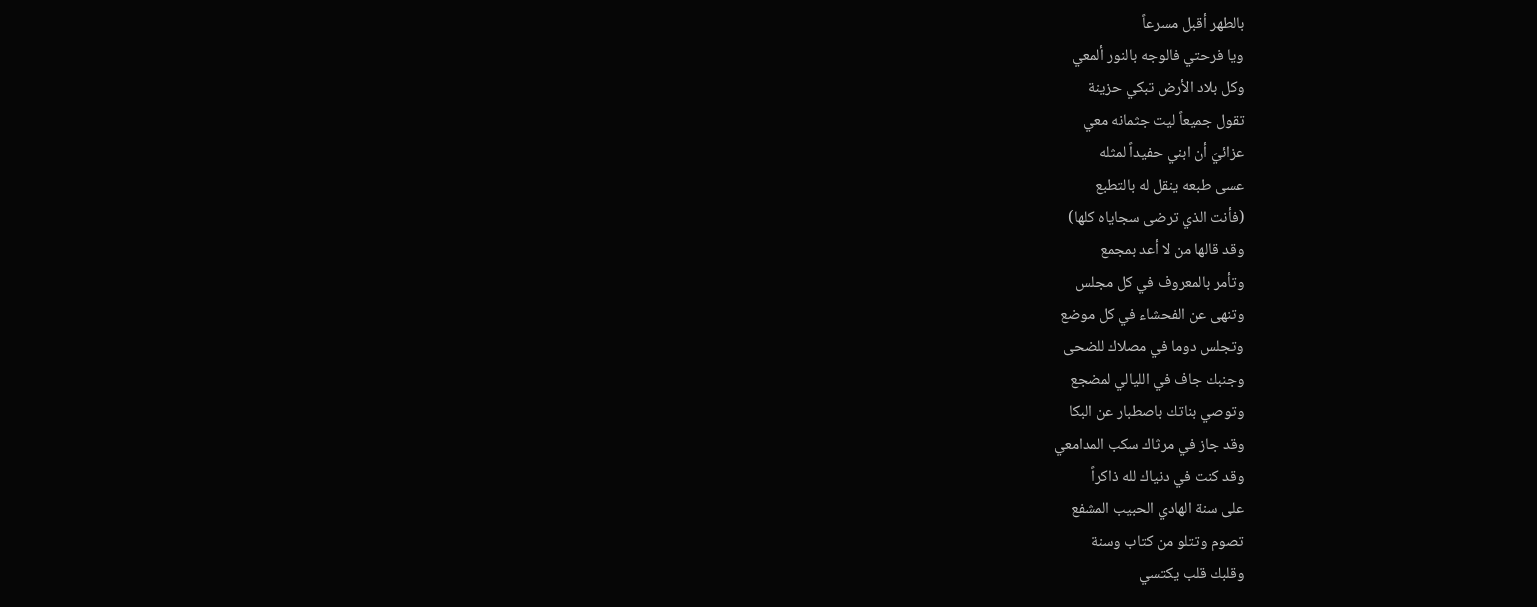بالطهر أقبل مسرعاً
ويا فرحتي فالوجه بالنور ألمعي
وكل بلاد الأرض تبكي حزينة
تقول جميعاً ليت جثمانه معي
عزائيَ أن ابني حفيداً لمثله
عسى طبعه ينقل له بالتطبع
(فأنت الذي ترضى سجاياه كلها)
وقد قالها من لا أعد بمجمع
وتأمر بالمعروف في كل مجلس
وتنهى عن الفحشاء في كل موضع
وتجلس دوما في مصلاك للضحى
وجنبك جاف في الليالي لمضجع
وتوصي بناتك باصطبار عن البكا
وقد جاز في مرثاك سكب المدامعي
وقد كنت في دنياك لله ذاكراً
على سنة الهادي الحبيب المشفع
تصوم وتتلو من كتاب وسنة
وقلبك قلب يكتسي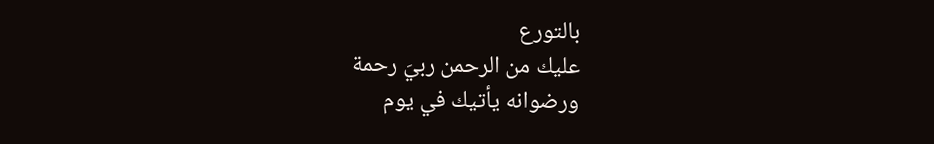بالتورع
عليك من الرحمن ربيَ رحمة
ورضوانه يأتيك في يوم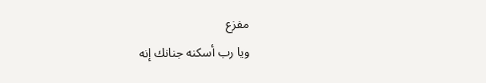مفزع
ويا رب أسكنه جنانك إنه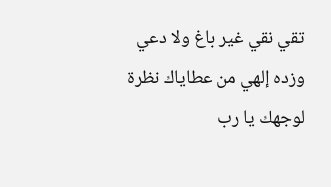تقي نقي غير باغ ولا دعي
وزده إلهي من عطاياك نظرة
لوجهك يا رب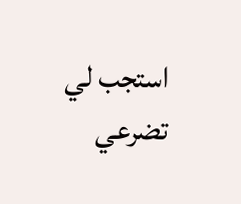استجب لي تضرعي